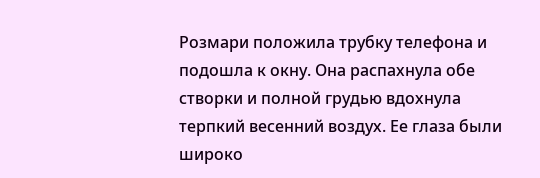Розмари положила трубку телефона и подошла к окну. Она распахнула обе створки и полной грудью вдохнула терпкий весенний воздух. Ее глаза были широко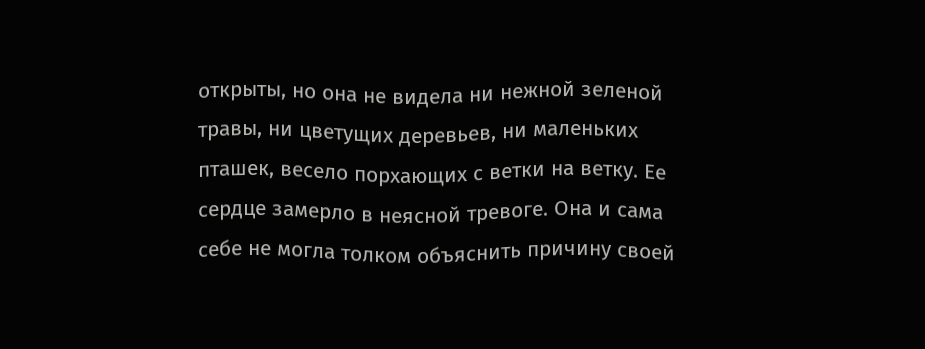открыты, но она не видела ни нежной зеленой травы, ни цветущих деревьев, ни маленьких пташек, весело порхающих с ветки на ветку. Ее сердце замерло в неясной тревоге. Она и сама себе не могла толком объяснить причину своей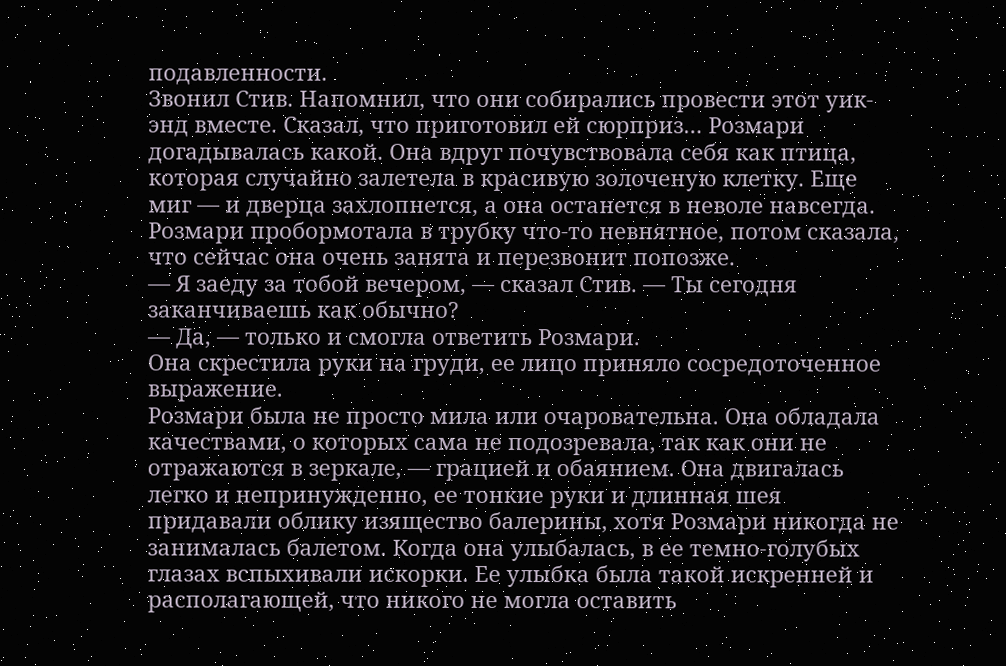подавленности.
Звонил Стив. Напомнил, что они собирались провести этот уик-энд вместе. Сказал, что приготовил ей сюрприз… Розмари догадывалась какой. Она вдруг почувствовала себя как птица, которая случайно залетела в красивую золоченую клетку. Еще миг — и дверца захлопнется, а она останется в неволе навсегда.
Розмари пробормотала в трубку что-то невнятное, потом сказала, что сейчас она очень занята и перезвонит попозже.
— Я заеду за тобой вечером, — сказал Стив. — Ты сегодня заканчиваешь как обычно?
— Да, — только и смогла ответить Розмари.
Она скрестила руки на груди, ее лицо приняло сосредоточенное выражение.
Розмари была не просто мила или очаровательна. Она обладала качествами, о которых сама не подозревала, так как они не отражаются в зеркале, — грацией и обаянием. Она двигалась легко и непринужденно, ее тонкие руки и длинная шея придавали облику изящество балерины, хотя Розмари никогда не занималась балетом. Когда она улыбалась, в ее темно-голубых глазах вспыхивали искорки. Ее улыбка была такой искренней и располагающей, что никого не могла оставить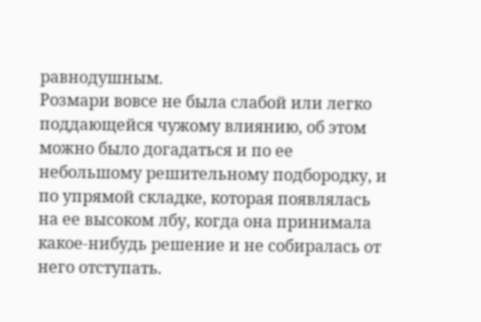равнодушным.
Розмари вовсе не была слабой или легко поддающейся чужому влиянию, об этом можно было догадаться и по ее небольшому решительному подбородку, и по упрямой складке, которая появлялась на ее высоком лбу, когда она принимала какое-нибудь решение и не собиралась от него отступать.